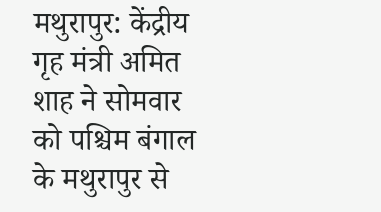मथुरापुर: केंद्रीय गृह मंत्री अमित शाह ने सोमवार को पश्चिम बंगाल के मथुरापुर से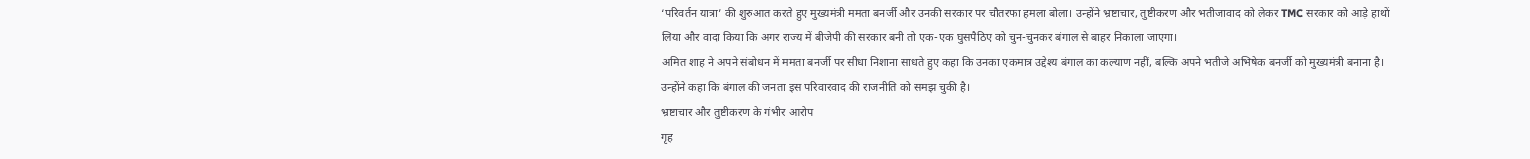‘परिवर्तन यात्रा’ की शुरुआत करते हुए मुख्यमंत्री ममता बनर्जी और उनकी सरकार पर चौतरफा हमला बोला। उन्होंने भ्रष्टाचार, तुष्टीकरण और भतीजावाद को लेकर TMC सरकार को आड़े हाथों लिया और वादा किया कि अगर राज्य में बीजेपी की सरकार बनी तो एक-एक घुसपैठिए को चुन-चुनकर बंगाल से बाहर निकाला जाएगा।
अमित शाह ने अपने संबोधन में ममता बनर्जी पर सीधा निशाना साधते हुए कहा कि उनका एकमात्र उद्देश्य बंगाल का कल्याण नहीं, बल्कि अपने भतीजे अभिषेक बनर्जी को मुख्यमंत्री बनाना है। उन्होंने कहा कि बंगाल की जनता इस परिवारवाद की राजनीति को समझ चुकी है।
भ्रष्टाचार और तुष्टीकरण के गंभीर आरोप
गृह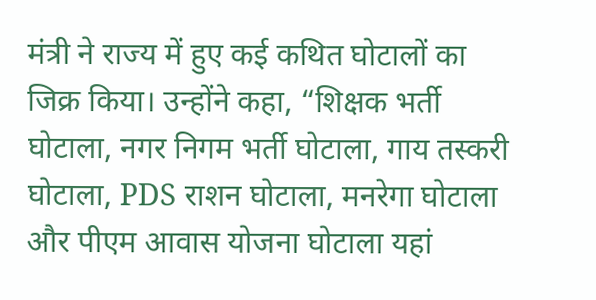मंत्री ने राज्य में हुए कई कथित घोटालों का जिक्र किया। उन्होंने कहा, “शिक्षक भर्ती घोटाला, नगर निगम भर्ती घोटाला, गाय तस्करी घोटाला, PDS राशन घोटाला, मनरेगा घोटाला और पीएम आवास योजना घोटाला यहां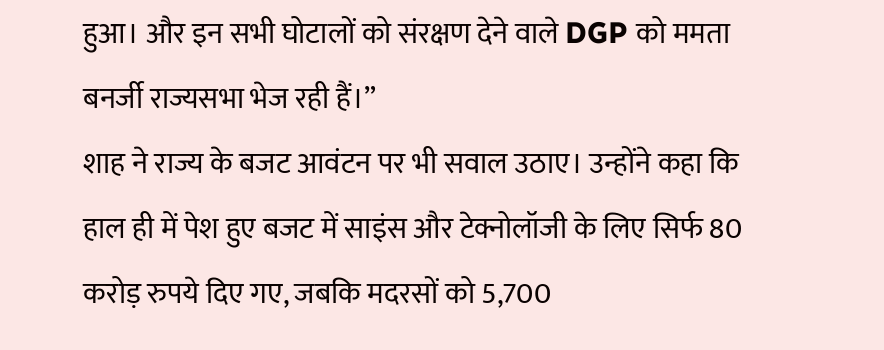हुआ। और इन सभी घोटालों को संरक्षण देने वाले DGP को ममता बनर्जी राज्यसभा भेज रही हैं।”
शाह ने राज्य के बजट आवंटन पर भी सवाल उठाए। उन्होंने कहा कि हाल ही में पेश हुए बजट में साइंस और टेक्नोलॉजी के लिए सिर्फ 80 करोड़ रुपये दिए गए, जबकि मदरसों को 5,700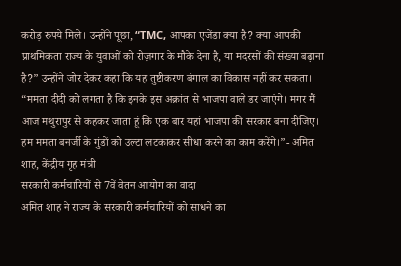करोड़ रुपये मिले। उन्होंने पूछा, “TMC, आपका एजेंडा क्या है? क्या आपकी प्राथमिकता राज्य के युवाओं को रोज़गार के मौके देना है, या मदरसों की संख्या बढ़ाना है?” उन्होंने जोर देकर कहा कि यह तुष्टीकरण बंगाल का विकास नहीं कर सकता।
“ममता दीदी को लगता है कि इनके इस अक्रांत से भाजपा वाले डर जाएंगे। मगर मैं आज मथुरापुर से कहकर जाता हूं कि एक बार यहां भाजपा की सरकार बना दीजिए। हम ममता बनर्जी के गुंडों को उल्टा लटकाकर सीधा करने का काम करेंगे।”- अमित शाह, केंद्रीय गृह मंत्री
सरकारी कर्मचारियों से 7वें वेतन आयोग का वादा
अमित शाह ने राज्य के सरकारी कर्मचारियों को साधने का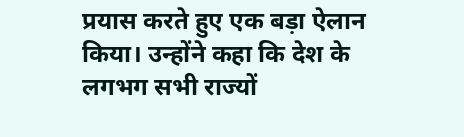प्रयास करते हुए एक बड़ा ऐलान किया। उन्होंने कहा कि देश के लगभग सभी राज्यों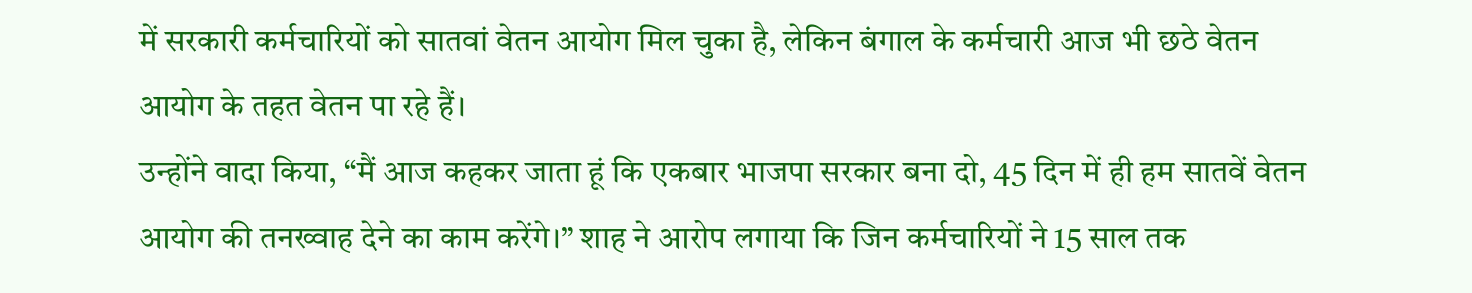में सरकारी कर्मचारियों को सातवां वेतन आयोग मिल चुका है, लेकिन बंगाल के कर्मचारी आज भी छठे वेतन आयोग के तहत वेतन पा रहे हैं।
उन्होंने वादा किया, “मैं आज कहकर जाता हूं कि एकबार भाजपा सरकार बना दो, 45 दिन में ही हम सातवें वेतन आयोग की तनख्वाह देने का काम करेंगे।” शाह ने आरोप लगाया कि जिन कर्मचारियों ने 15 साल तक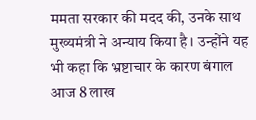ममता सरकार की मदद की, उनके साथ मुख्यमंत्री ने अन्याय किया है। उन्होंने यह भी कहा कि भ्रष्टाचार के कारण बंगाल आज 8 लाख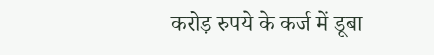करोड़ रुपये के कर्ज में डूबा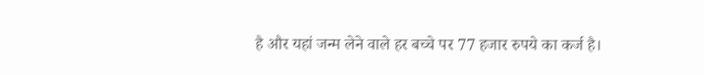है और यहां जन्म लेने वाले हर बच्चे पर 77 हजार रुपये का कर्ज है।